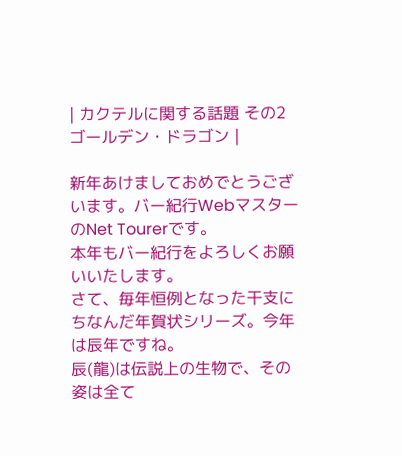| カクテルに関する話題 その2 ゴールデン・ドラゴン |

新年あけましておめでとうございます。バー紀行WebマスターのNet Tourerです。
本年もバー紀行をよろしくお願いいたします。
さて、毎年恒例となった干支にちなんだ年賀状シリーズ。今年は辰年ですね。
辰(龍)は伝説上の生物で、その姿は全て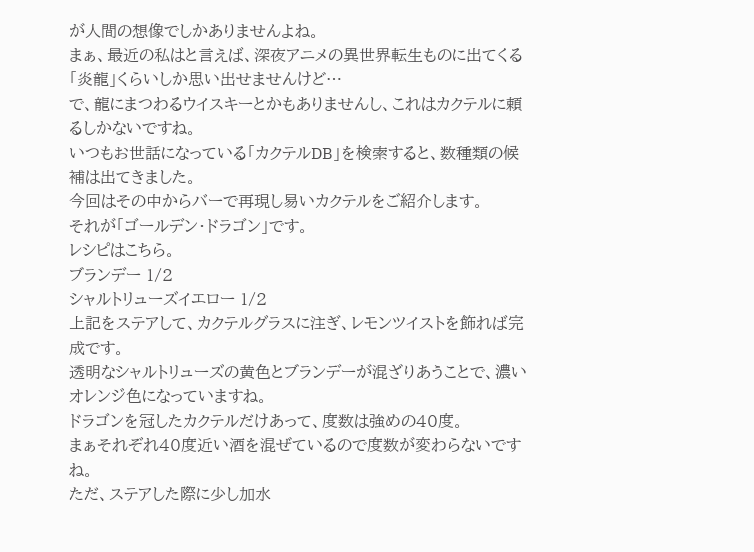が人間の想像でしかありませんよね。
まぁ、最近の私はと言えば、深夜アニメの異世界転生ものに出てくる「炎龍」くらいしか思い出せませんけど…
で、龍にまつわるウイスキーとかもありませんし、これはカクテルに頼るしかないですね。
いつもお世話になっている「カクテルDB」を検索すると、数種類の候補は出てきました。
今回はその中からバーで再現し易いカクテルをご紹介します。
それが「ゴールデン・ドラゴン」です。
レシピはこちら。
ブランデー 1/2
シャルトリューズイエロー 1/2
上記をステアして、カクテルグラスに注ぎ、レモンツイストを飾れば完成です。
透明なシャルトリューズの黄色とブランデーが混ざりあうことで、濃いオレンジ色になっていますね。
ドラゴンを冠したカクテルだけあって、度数は強めの40度。
まぁそれぞれ40度近い酒を混ぜているので度数が変わらないですね。
ただ、ステアした際に少し加水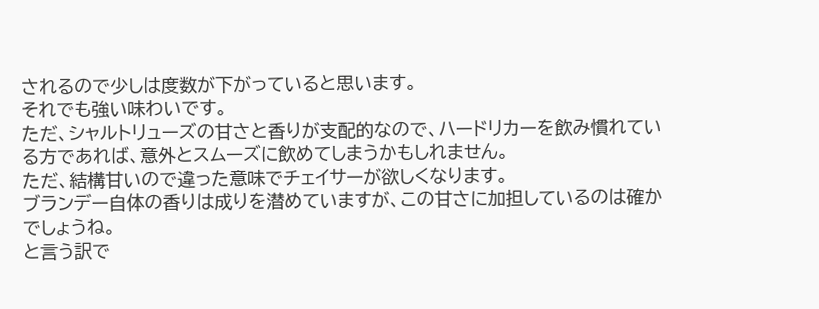されるので少しは度数が下がっていると思います。
それでも強い味わいです。
ただ、シャルトリューズの甘さと香りが支配的なので、ハードリカーを飲み慣れている方であれば、意外とスムーズに飲めてしまうかもしれません。
ただ、結構甘いので違った意味でチェイサーが欲しくなります。
ブランデー自体の香りは成りを潜めていますが、この甘さに加担しているのは確かでしょうね。
と言う訳で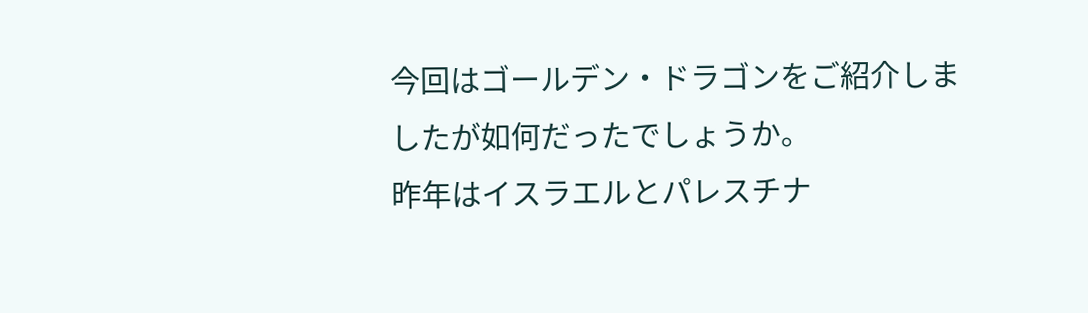今回はゴールデン・ドラゴンをご紹介しましたが如何だったでしょうか。
昨年はイスラエルとパレスチナ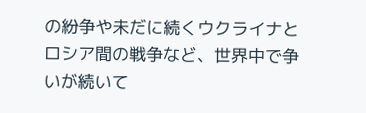の紛争や未だに続くウクライナとロシア間の戦争など、世界中で争いが続いて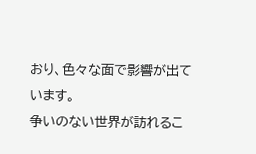おり、色々な面で影響が出ています。
争いのない世界が訪れるこ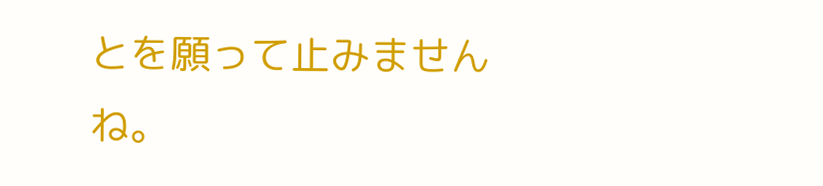とを願って止みませんね。